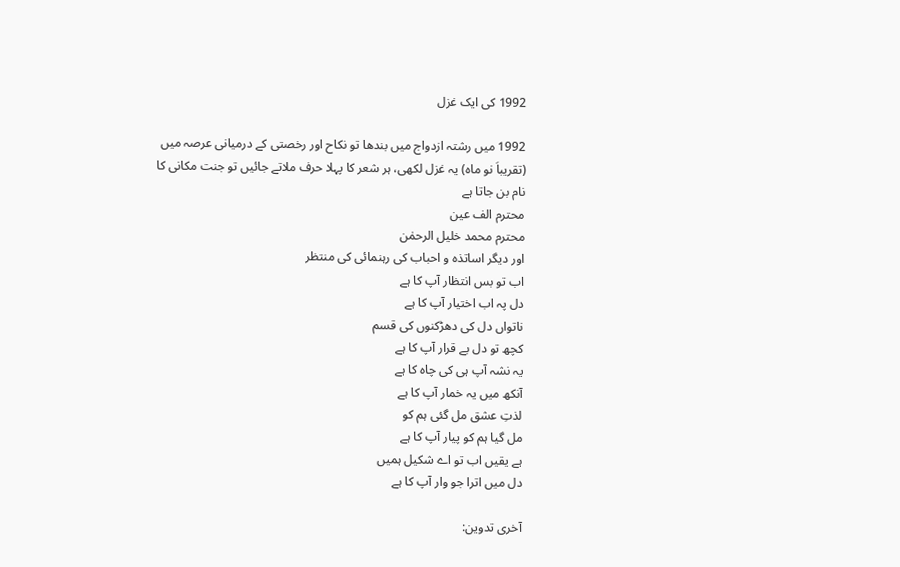1992 کی ایک غزل

1992 میں رشتہ ازدواج میں بندھا تو نکاح اور رخصتی کے درمیانی عرصہ میں (تقریباَ نو ماہ) یہ غزل لکھی، ہر شعر کا پہلا حرف ملاتے جائیں تو جنت مکانی کا نام بن جاتا ہے
محترم الف عین
محترم محمد خلیل الرحمٰن
اور دیگر اساتذہ و احباب کی رہنمائی کی منتظر
اب تو بس انتظار آپ کا ہے
دل پہ اب اختیار آپ کا ہے
ناتواں دل کی دھڑکنوں کی قسم
کچھ تو دل بے قرار آپ کا ہے
یہ نشہ آپ ہی کی چاہ کا ہے
آنکھ میں یہ خمار آپ کا ہے
لذتِ عشق مل گئی ہم کو
مل گیا ہم کو پیار آپ کا ہے
ہے یقیں اب تو اے شکیل ہمیں
دل میں اترا جو وار آپ کا ہے

آخری تدوین: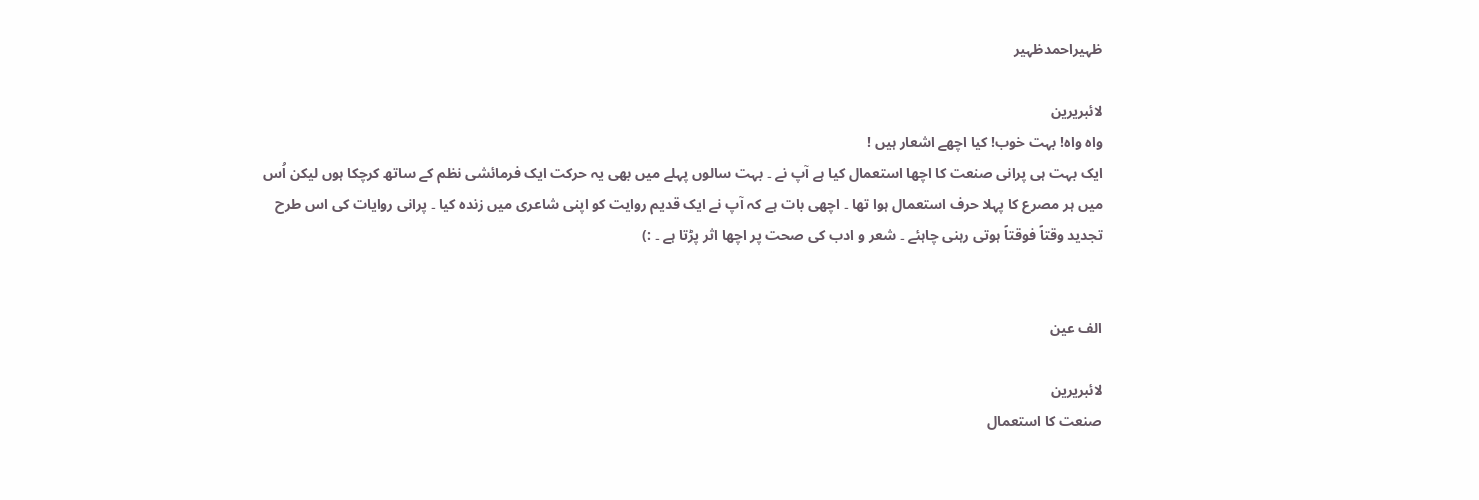ظہیراحمدظہیر

لائبریرین
واہ واہ! بہت خوب! کیا اچھے اشعار ہیں !
ایک بہت ہی پرانی صنعت کا اچھا استعمال کیا ہے آپ نے ۔ بہت سالوں پہلے میں بھی یہ حرکت ایک فرمائشی نظم کے ساتھ کرچکا ہوں لیکن اُس میں ہر مصرع کا پہلا حرف استعمال ہوا تھا ۔ اچھی بات ہے کہ آپ نے ایک قدیم روایت کو اپنی شاعری میں زندہ کیا ۔ پرانی روایات کی اس طرح تجدید وقتاً فوقتاً ہوتی رہنی چاہئے ۔ شعر و ادب کی صحت پر اچھا اثر پڑتا ہے ۔ :)


الف عین

لائبریرین
صنعت کا استعمال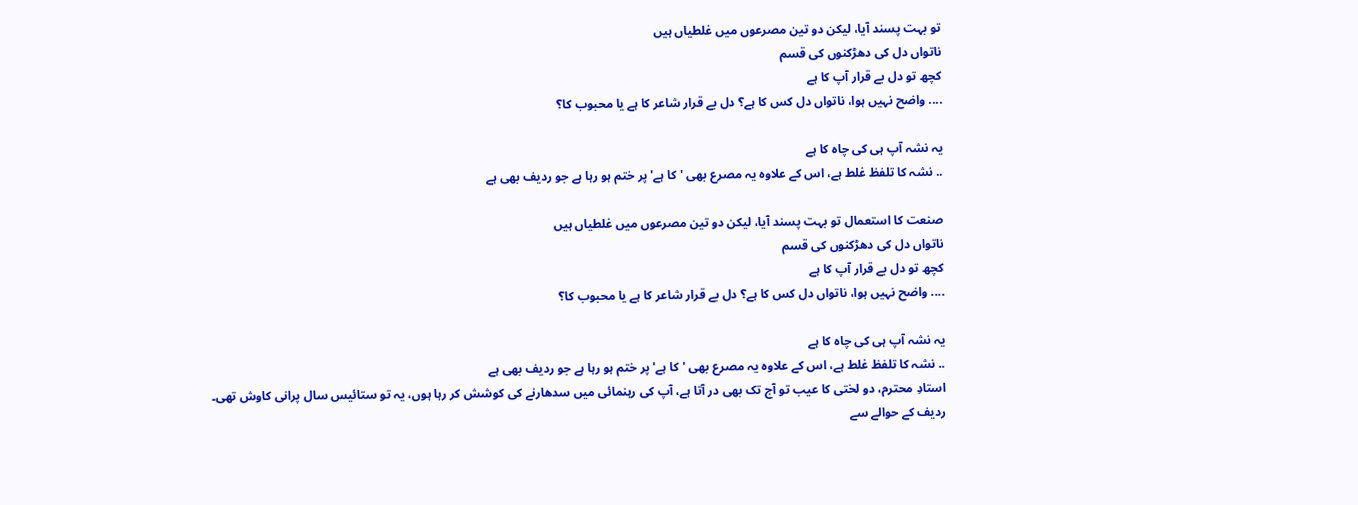تو بہت پسند آیا، لیکن دو تین مصرعوں میں غلطیاں ہیں
ناتواں دل کی دھڑکنوں کی قسم
کچھ تو دل بے قرار آپ کا ہے
.... واضح نہیں ہوا، ناتواں دل کس کا ہے؟ دل بے قرار شاعر کا ہے یا محبوب کا؟

یہ نشہ آپ ہی کی چاہ کا ہے
.. نشہ کا تلفظ غلط ہے، اس کے علاوہ یہ مصرع بھی 'کا ہے' پر ختم ہو رہا ہے جو ردیف بھی ہے

صنعت کا استعمال تو بہت پسند آیا، لیکن دو تین مصرعوں میں غلطیاں ہیں
ناتواں دل کی دھڑکنوں کی قسم
کچھ تو دل بے قرار آپ کا ہے
.... واضح نہیں ہوا، ناتواں دل کس کا ہے؟ دل بے قرار شاعر کا ہے یا محبوب کا؟

یہ نشہ آپ ہی کی چاہ کا ہے
.. نشہ کا تلفظ غلط ہے، اس کے علاوہ یہ مصرع بھی 'کا ہے' پر ختم ہو رہا ہے جو ردیف بھی ہے
استادِ محترم، دو لختی کا عیب تو آج تک بھی در آتا ہے، آپ کی رہنمائی میں سدھارنے کی کوشش کر رہا ہوں، یہ تو ستائیس سال پرانی کاوش تھی۔
ردیف کے حوالے سے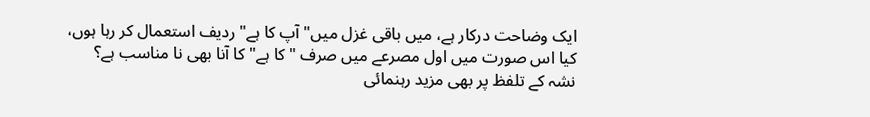ایک وضاحت درکار ہے، میں باقی غزل میں" آپ کا ہے" ردیف استعمال کر رہا ہوں، کیا اس صورت میں اول مصرعے میں صرف "کا ہے" کا آنا بھی نا مناسب ہے؟
نشہ کے تلفظ پر بھی مزید رہنمائی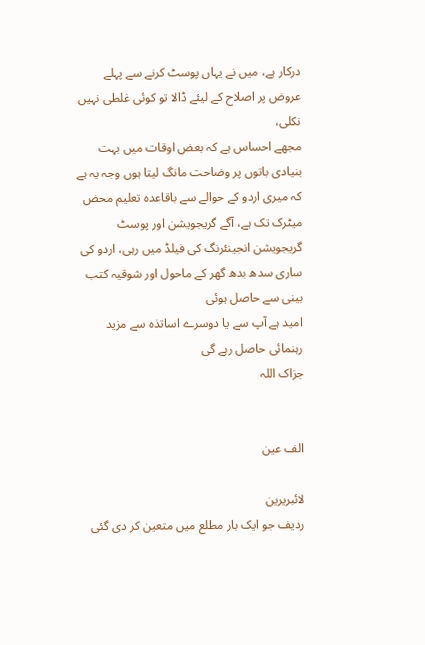درکار ہے، میں نے یہاں پوسٹ کرنے سے پہلے عروض پر اصلاح کے لیئے ڈالا تو کوئی غلطی نہیں نکلی،
مجھے احساس ہے کہ بعض اوقات میں بہت بنیادی باتوں پر وضاحت مانگ لیتا ہوں وجہ یہ ہے کہ میری اردو کے حوالے سے باقاعدہ تعلیم محض میٹرک تک ہے، آگے گریجویشن اور پوسٹ گریجویشن انجینئرنگ کی فیلڈ میں رہی، اردو کی ساری سدھ بدھ گھر کے ماحول اور شوقیہ کتب بینی سے حاصل ہوئی
امید ہے آپ سے یا دوسرے اساتذہ سے مزید رہنمائی حاصل رہے گی
جزاک اللہ


الف عین

لائبریرین
ردیف جو ایک بار مطلع میں متعین کر دی گئی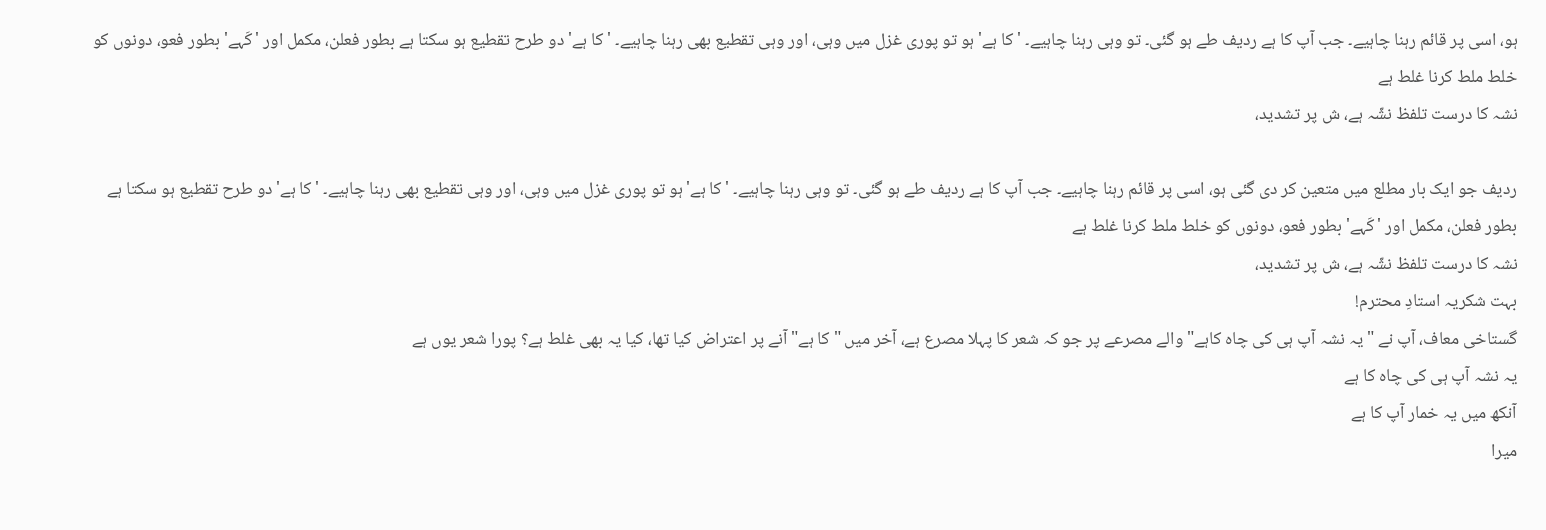ہو، اسی پر قائم رہنا چاہیے۔ جب آپ کا ہے ردیف طے ہو گئی۔ تو وہی رہنا چاہیے۔ 'کا ہے' ہو تو پوری غزل میں وہی، اور وہی تقطیع بھی رہنا چاہیے۔ ' کا ہے' دو طرح تقطیع ہو سکتا ہے بطور فعلن، مکمل اور 'کَہے' بطور فعو، دونوں کو خلط ملط کرنا غلط ہے
نشہ کا درست تلفظ نشّہ ہے، ش پر تشدید،

ردیف جو ایک بار مطلع میں متعین کر دی گئی ہو، اسی پر قائم رہنا چاہیے۔ جب آپ کا ہے ردیف طے ہو گئی۔ تو وہی رہنا چاہیے۔ 'کا ہے' ہو تو پوری غزل میں وہی، اور وہی تقطیع بھی رہنا چاہیے۔ ' کا ہے' دو طرح تقطیع ہو سکتا ہے بطور فعلن، مکمل اور 'کَہے' بطور فعو، دونوں کو خلط ملط کرنا غلط ہے
نشہ کا درست تلفظ نشّہ ہے، ش پر تشدید،
بہت شکریہ استادِ محترم!
گستاخی معاف، آپ نے " یہ نشہ آپ ہی کی چاہ کاہے" والے مصرعے پر جو کہ شعر کا پہلا مصرع ہے، آخر میں "کا ہے" آنے پر اعتراض کیا تھا، کیا یہ بھی غلط ہے؟ پورا شعر یوں ہے
یہ نشہ آپ ہی کی چاہ کا ہے
آنکھ میں یہ خمار آپ کا ہے
میرا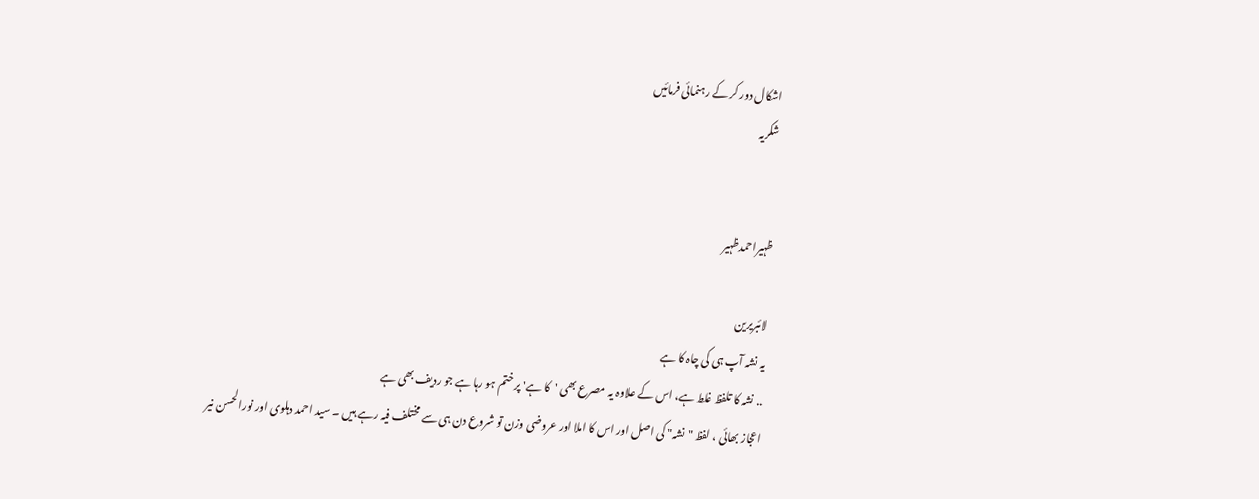اشکال دور کر کے رہنمائی فرمائیں
شکریہ


ظہیراحمدظہیر

لائبریرین
یہ نشہ آپ ہی کی چاہ کا ہے
.. نشہ کا تلفظ غلط ہے، اس کے علاوہ یہ مصرع بھی 'کا ہے' پر ختم ہو رہا ہے جو ردیف بھی ہے
اعجاز بھائی ، لفظ "نشہ" کی اصل اور اس کا املا اور عروضی وزن تو شروع دن ہی سے مختلف فیہ رہے ہیں ۔ سید احمد دہلوی اور نورالحسن نیر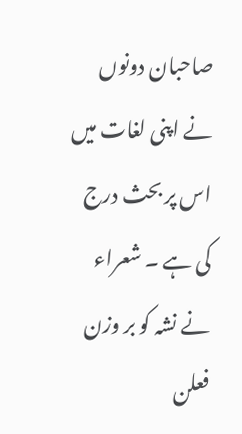صاحبان دونوں نے اپنی لغات میں اس پر بحث درج کی ہے ۔ شعراء نے نشہ کو بر وزن فعلن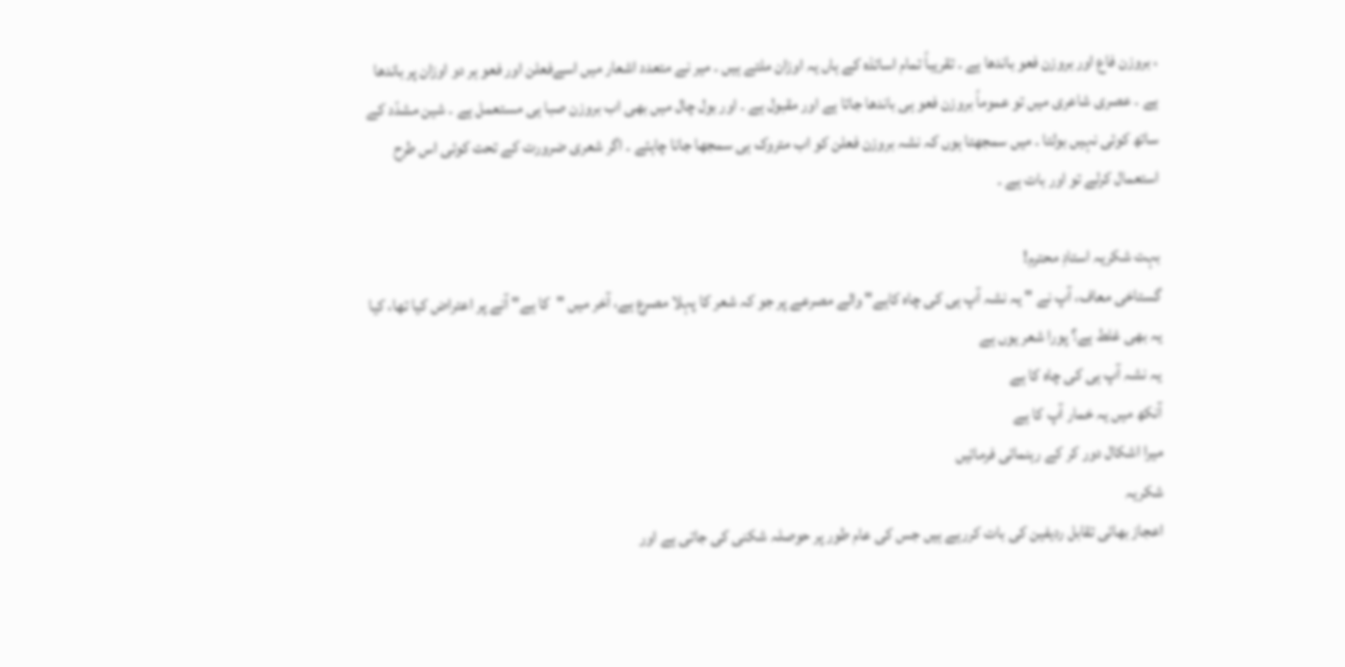، بروزن فاع اور بروزن فعو باندھا ہے ۔ تقریباً تمام اساتذہ کے ہاں یہ اوزان ملتے ہیں ۔ میر نے متعدد اشعار میں اسےفعلن اور فعو ہر دو اوزان پر باندھا ہے ۔ عصری شاعری میں تو عموماً بروزن فعو ہی باندھا جاتا ہے اور مقبول ہے ۔ اور بول چال میں بھی اب بروزن صبا ہی مستعمل ہے ۔ شین مشدّد کے ساتھ کوئی نہیں بولتا ۔ میں سمجھتا ہوں کہ نشہ بروزن فعلن کو اب متروک ہی سمجھا جانا چاہئے ۔ اگر شعری ضرورت کے تحت کوئی اس طرح استعمال کرلے تو اور بات ہے ۔

بہت شکریہ استادِ محترم!
گستاخی معاف، آپ نے " یہ نشہ آپ ہی کی چاہ کاہے" والے مصرعے پر جو کہ شعر کا پہلا مصرع ہے، آخر میں "کا ہے" آنے پر اعتراض کیا تھا، کیا یہ بھی غلط ہے؟ پورا شعر یوں ہے
یہ نشہ آپ ہی کی چاہ کا ہے
آنکھ میں یہ خمار آپ کا ہے
میرا اشکال دور کر کے رہنمائی فرمائیں
شکریہ
اعجاز بھائی تقابل ردیفین کی بات کررہے ہیں جس کی عام طور پر حوصلہ شکنی کی جاتی ہے اور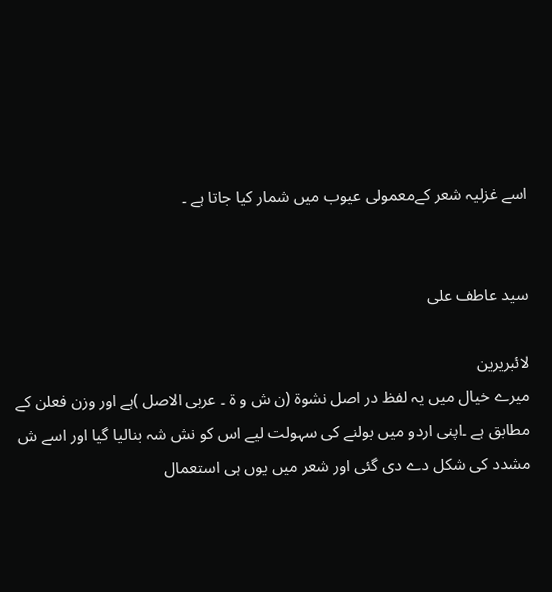اسے غزلیہ شعر کےمعمولی عیوب میں شمار کیا جاتا ہے ۔


سید عاطف علی

لائبریرین
میرے خیال میں یہ لفظ در اصل نشوة (ن ش و ۃ ۔ عربی الاصل )ہے اور وزن فعلن کے مطابق ہے ۔اپنی اردو میں بولنے کی سہولت لیے اس کو نش شہ بنالیا گیا اور اسے ش مشدد کی شکل دے دی گئی اور شعر میں یوں ہی استعمال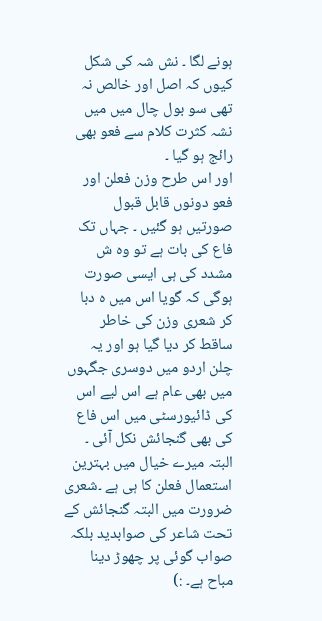ہونے لگا ۔ نش شہ کی شکل کیوں کہ اصل اور خالص نہ تھی سو بول چال میں میں نشہ کثرت کلام سے فعو بھی رائج ہو گیا ۔
اور اس طرح وزن فعلن اور فعو دونوں قابل قبول صورتیں ہو گئیں ۔ جہاں تک فاع کی بات ہے تو وہ ش مشدد کی ہی ایسی صورت ہوگی کہ گویا اس میں ہ دبا کر شعری وزن کی خاطر ساقط کر دیا گیا ہو اور یہ چلن اردو میں دوسری جگہوں میں بھی عام ہے اس لیے اس کی ڈائیورسٹی میں اس فاع کی بھی گنجائش نکل آئی ۔
البتہ میرے خیال میں بہترین استعمال فعلن کا ہی ہے ۔شعری ضرورت میں البتہ گنجائش کے تحت شاعر کی صوابدید بلکہ صواب گوئی پر چھوڑ دینا مباح ہے۔ :)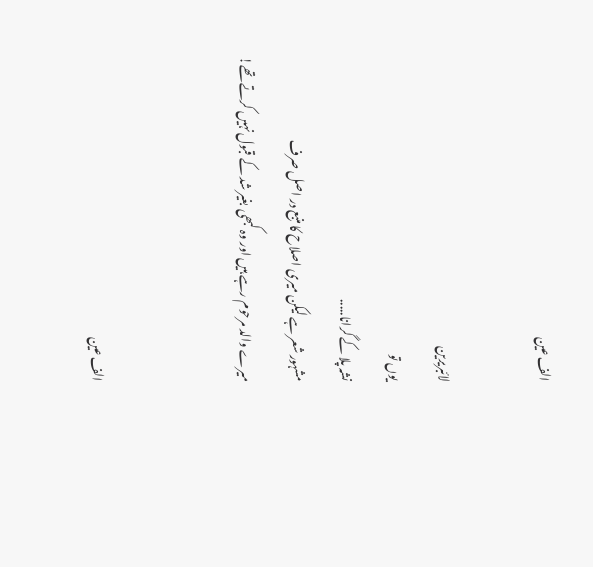الف عین

لائبریرین
یوں تو
نشہ پلا کے گرانا.....
مشہور شعر ہے لیکن میری اصلاح کا منبع در اصل صرف
میرے والد مرحوم رہے ہیں اور وہ کبھی بغیر شد کے قبول نہیں کرتے تھے!


الف عین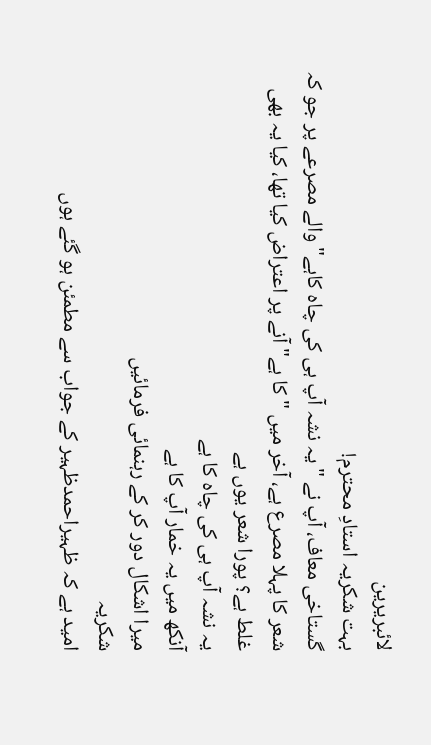لائبریرین
بہت شکریہ استادِ محترم!
گستاخی معاف، آپ نے " یہ نشہ آپ ہی کی چاہ کاہے" والے مصرعے پر جو کہ شعر کا پہلا مصرع ہے، آخر میں "کا ہے" آنے پر اعتراض کیا تھا، کیا یہ بھی غلط ہے؟ پورا شعر یوں ہے
یہ نشہ آپ ہی کی چاہ کا ہے
آنکھ میں یہ خمار آپ کا ہے
میرا اشکال دور کر کے رہنمائی فرمائیں
شکریہ
امید ہے کہ ظہیراحمدظہیر کے جواب سے مطمئن ہو گئے ہوں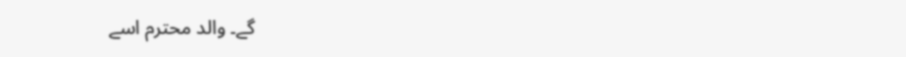گے۔ والد محترم اسے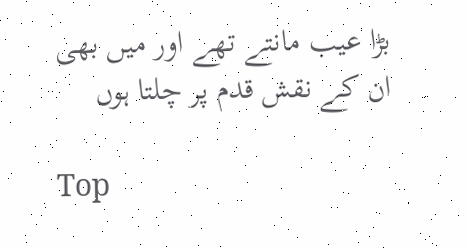بڑا عیب مانتے تھے اور میں بھی ان کے نقش قدم پر چلتا ہوں

Top